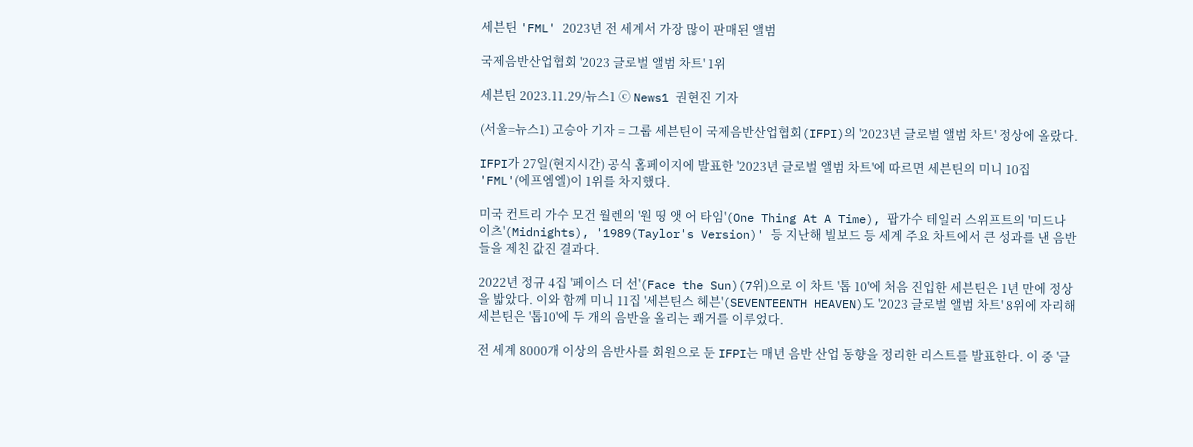세븐틴 'FML' 2023년 전 세계서 가장 많이 판매된 앨범

국제음반산업협회 '2023 글로벌 앨범 차트' 1위

세븐틴 2023.11.29/뉴스1 ⓒ News1 권현진 기자

(서울=뉴스1) 고승아 기자 = 그룹 세븐틴이 국제음반산업협회(IFPI)의 '2023년 글로벌 앨범 차트' 정상에 올랐다.

IFPI가 27일(현지시간) 공식 홈페이지에 발표한 '2023년 글로벌 앨범 차트'에 따르면 세븐틴의 미니 10집 'FML'(에프엠엘)이 1위를 차지했다.

미국 컨트리 가수 모건 월렌의 '원 띵 앳 어 타임'(One Thing At A Time), 팝가수 테일러 스위프트의 '미드나이츠'(Midnights), '1989(Taylor's Version)' 등 지난해 빌보드 등 세계 주요 차트에서 큰 성과를 낸 음반들을 제친 값진 결과다.

2022년 정규 4집 '페이스 더 선'(Face the Sun)(7위)으로 이 차트 '톱 10'에 처음 진입한 세븐틴은 1년 만에 정상을 밟았다. 이와 함께 미니 11집 '세븐틴스 헤븐'(SEVENTEENTH HEAVEN)도 '2023 글로벌 앨범 차트' 8위에 자리해 세븐틴은 '톱10'에 두 개의 음반을 올리는 쾌거를 이루었다.

전 세계 8000개 이상의 음반사를 회원으로 둔 IFPI는 매년 음반 산업 동향을 정리한 리스트를 발표한다. 이 중 '글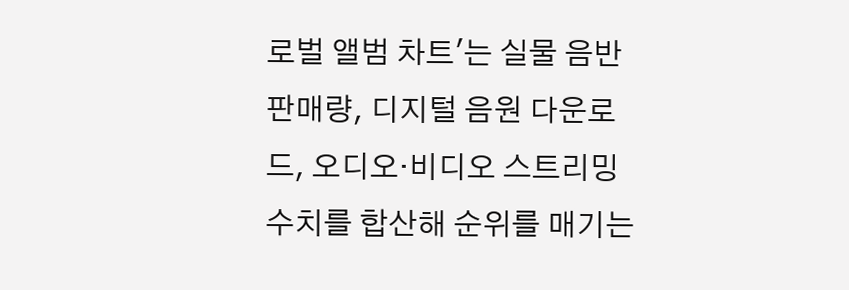로벌 앨범 차트'는 실물 음반 판매량, 디지털 음원 다운로드, 오디오·비디오 스트리밍 수치를 합산해 순위를 매기는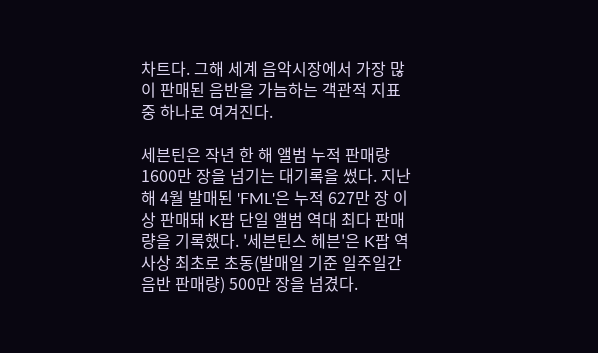차트다. 그해 세계 음악시장에서 가장 많이 판매된 음반을 가늠하는 객관적 지표 중 하나로 여겨진다.

세븐틴은 작년 한 해 앨범 누적 판매량 1600만 장을 넘기는 대기록을 썼다. 지난해 4월 발매된 'FML'은 누적 627만 장 이상 판매돼 K팝 단일 앨범 역대 최다 판매량을 기록했다. '세븐틴스 헤븐'은 K팝 역사상 최초로 초동(발매일 기준 일주일간 음반 판매량) 500만 장을 넘겼다.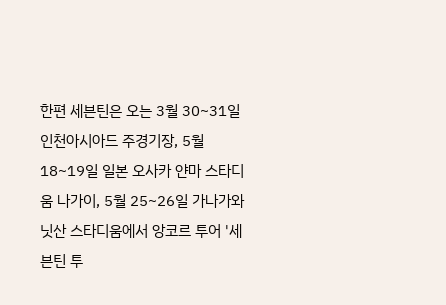한편 세븐틴은 오는 3월 30~31일 인천아시아드 주경기장, 5월 18~19일 일본 오사카 얀마 스타디움 나가이, 5월 25~26일 가나가와 닛산 스타디움에서 앙코르 투어 '세븐틴 투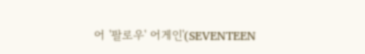어 '팔로우' 어게인'(SEVENTEEN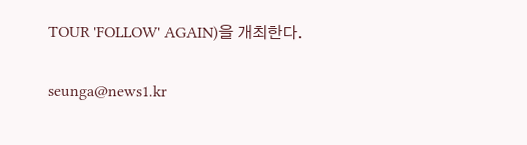TOUR 'FOLLOW' AGAIN)을 개최한다.

seunga@news1.kr